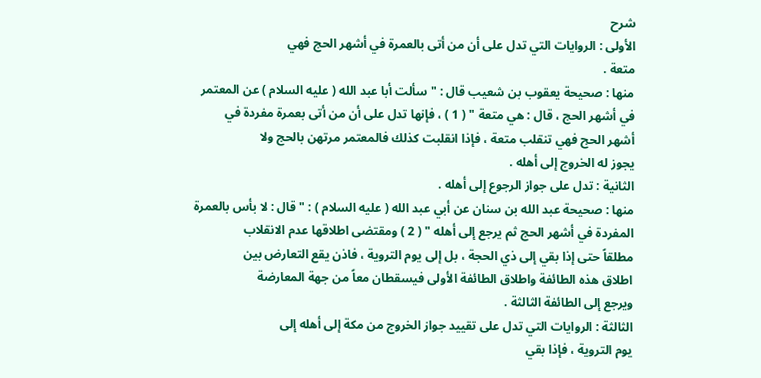شرح
الأولى : الروايات التي تدل على أن من أتى بالعمرة في أشهر الحج فهي
متعة .
منها : صحيحة يعقوب بن شعيب قال : " سألت أبا عبد الله ( عليه السلام ) عن المعتمر
في أشهر الحج ، قال : هي متعة " ( 1 ) ، فإنها تدل على أن من أتى بعمرة مفردة في
أشهر الحج فهي تنقلب متعة ، فإذا انقلبت كذلك فالمعتمر مرتهن بالحج ولا
يجوز له الخروج إلى أهله .
الثانية : تدل على جواز الرجوع إلى أهله .
منها : صحيحة عبد الله بن سنان عن أبي عبد الله ( عليه السلام ) : " قال : لا بأس بالعمرة
المفردة في أشهر الحج ثم يرجع إلى أهله " ( 2 ) ومقتضى اطلاقها عدم الانقلاب
مطلقاً حتى إذا بقي إلى ذي الحجة ، بل إلى يوم التروية ، فاذن يقع التعارض بين
اطلاق هذه الطائفة واطلاق الطائفة الأولى فيسقطان معاً من جهة المعارضة
ويرجع إلى الطائفة الثالثة .
الثالثة : الروايات التي تدل على تقييد جواز الخروج من مكة إلى أهله إلى
يوم التروية ، فإذا بقي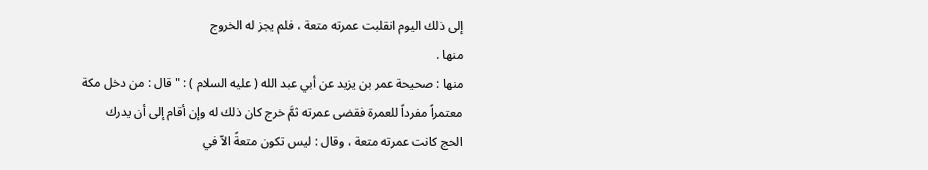إلى ذلك اليوم انقلبت عمرته متعة ، فلم يجز له الخروج
منها .
منها : صحيحة عمر بن يزيد عن أبي عبد الله ( عليه السلام ) : " قال : من دخل مكة
معتمراً مفرداً للعمرة فقضى عمرته ثمَّ خرج كان ذلك له وإن أقام إلى أن يدرك
الحج كانت عمرته متعة ، وقال : ليس تكون متعةً الاّ في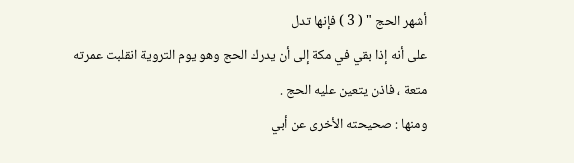أشهر الحج " ( 3 ) فإنها تدل
على أنه إذا بقي في مكة إلى أن يدرك الحج وهو يوم التروية انقلبت عمرته
متعة ، فاذن يتعين عليه الحج .
ومنها : صحيحته الأخرى عن أبي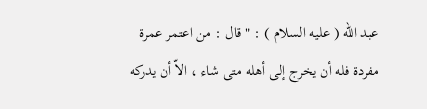عبد الله ( عليه السلام ) : " قال : من اعتمر عمرة
مفردة فله أن يخرج إلى أهله متى شاء ، الاّ أن يدركه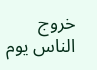خروج الناس يوم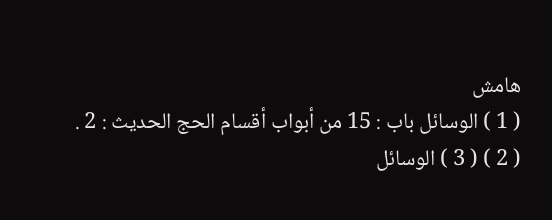هامش
( 1 ) الوسائل باب : 15 من أبواب أقسام الحج الحديث : 2 .
( 2 ) ( 3 ) الوسائل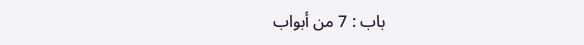باب : 7 من أبواب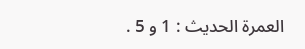العمرة الحديث : 1 و 5 .